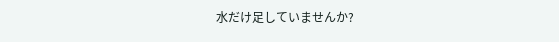水だけ足していませんか?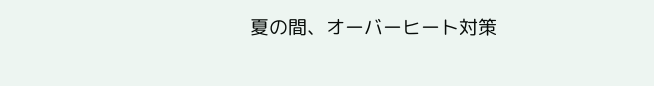夏の間、オーバーヒート対策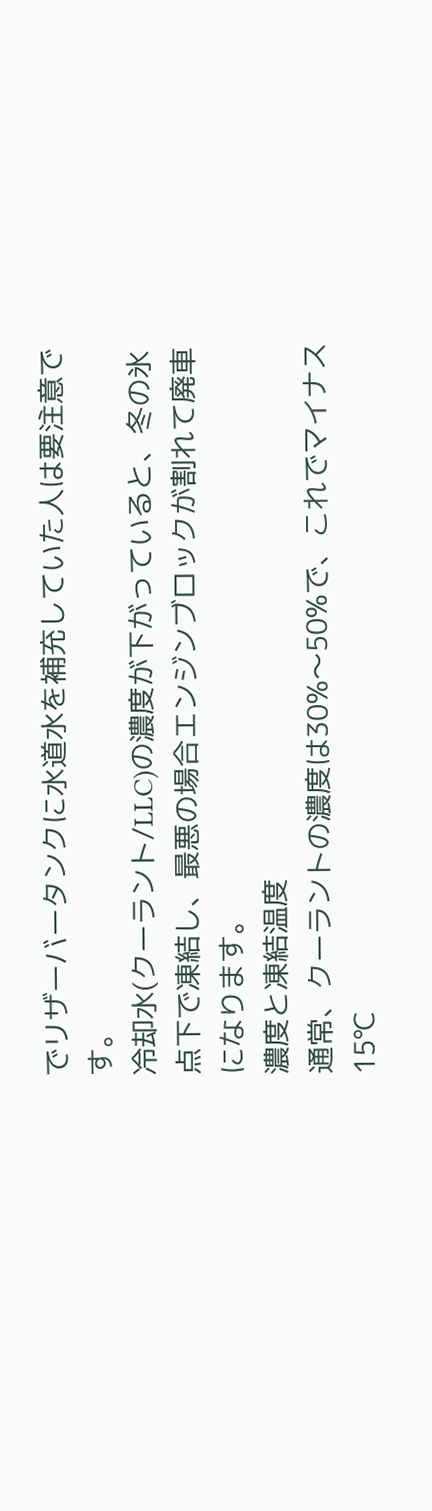でリザーバータンクに水道水を補充していた人は要注意です。
冷却水(クーラント/LLC)の濃度が下がっていると、冬の氷点下で凍結し、最悪の場合エンジンブロックが割れて廃車になります。
濃度と凍結温度
通常、クーラントの濃度は30%〜50%で、これでマイナス15℃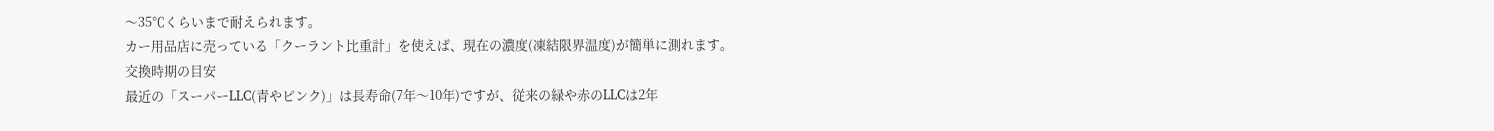〜35℃くらいまで耐えられます。
カー用品店に売っている「クーラント比重計」を使えば、現在の濃度(凍結限界温度)が簡単に測れます。
交換時期の目安
最近の「スーパーLLC(青やピンク)」は長寿命(7年〜10年)ですが、従来の緑や赤のLLCは2年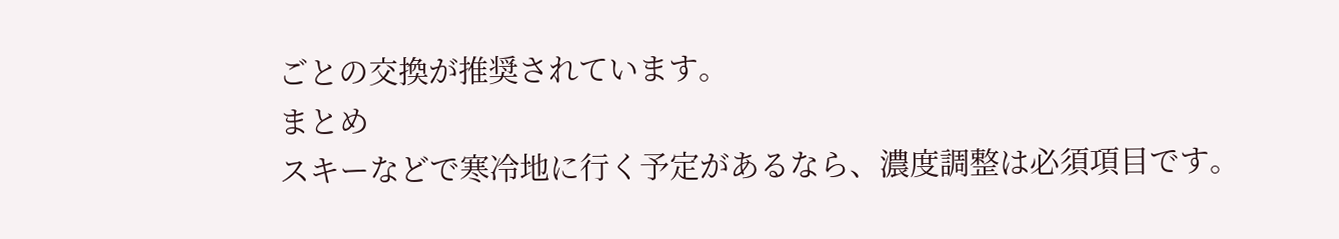ごとの交換が推奨されています。
まとめ
スキーなどで寒冷地に行く予定があるなら、濃度調整は必須項目です。